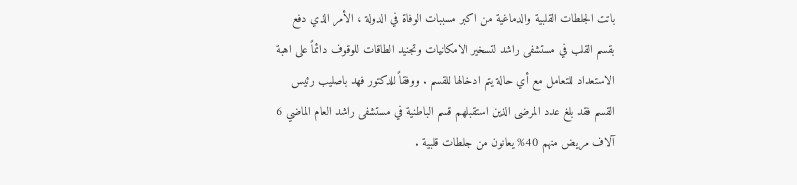باتت الجلطات القلبية والدماغية من اكبر مسببات الوفاة في الدولة ، الأمر الذي دفع بقسم القلب في مستشفى راشد لتسخير الامكانيات وتجنيد الطاقات للوقوف دائماً على اهبة الاستعداد للتعامل مع أي حالة يتم ادخالها للقسم . ووفقاً للدكتور فهد باصليب رئيس القسم فقد بلغ عدد المرضى الذين استقبلهم قسم الباطنية في مستشفى راشد العام الماضي 6 آلاف مريض منهم 40% يعانون من جلطات قلبية .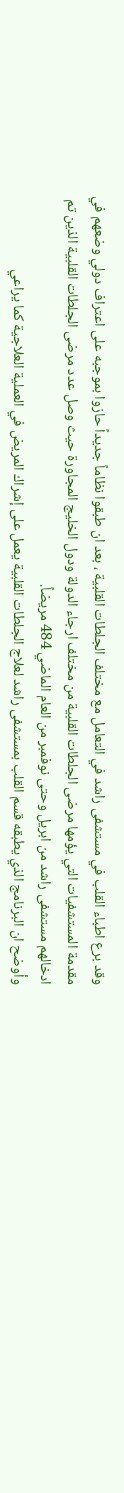وقد برع اطباء القلب في مستشفى راشد في التعامل مع مختلف الجلطات القلبية ، بعد ان طبقوا نظاماً جديداً حازوا بموجبه على اعتراف دولي وضعهم في مقدمة المستشفيات التي يؤمها مرضى الجلطات القلبية من مختلف ارجاء الدولة ودول الخليج المجاورة حيث وصل عدد مرضى الجلطات القلبية الذين تم ادخالهم مستشفى راشد من ابريل وحتى نوفمبر من العام الماضي 484 مريضاً.
وأوضح ان البرنامج الذي يطبقه قسم القلب بمستشفى راشد لعلاج الجلطات القلبية يعمل على إشراك المريض في العملية العلاجية كما يراعي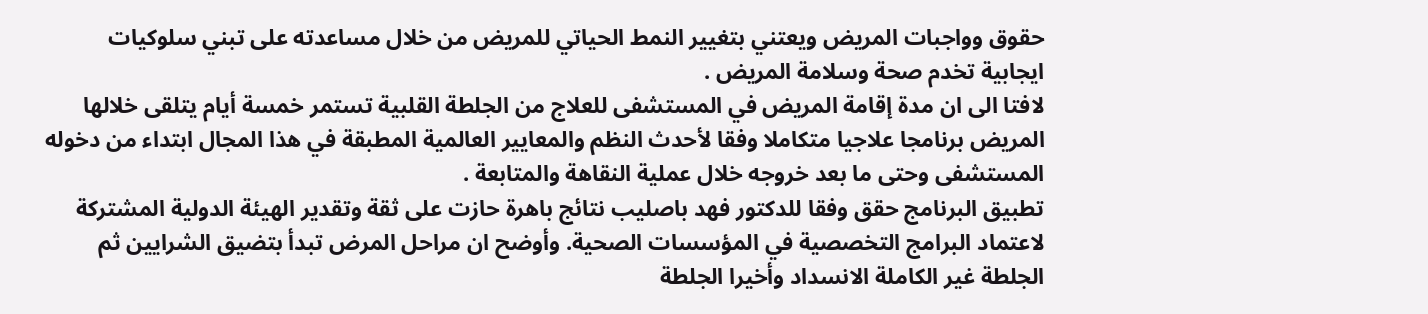حقوق وواجبات المريض ويعتني بتغيير النمط الحياتي للمريض من خلال مساعدته على تبني سلوكيات ايجابية تخدم صحة وسلامة المريض .
لافتا الى ان مدة إقامة المريض في المستشفى للعلاج من الجلطة القلبية تستمر خمسة أيام يتلقى خلالها المريض برنامجا علاجيا متكاملا وفقا لأحدث النظم والمعايير العالمية المطبقة في هذا المجال ابتداء من دخوله المستشفى وحتى ما بعد خروجه خلال عملية النقاهة والمتابعة .
تطبيق البرنامج حقق وفقا للدكتور فهد باصليب نتائج باهرة حازت على ثقة وتقدير الهيئة الدولية المشتركة لاعتماد البرامج التخصصية في المؤسسات الصحية. وأوضح ان مراحل المرض تبدأ بتضيق الشرايين ثم الجلطة غير الكاملة الانسداد وأخيرا الجلطة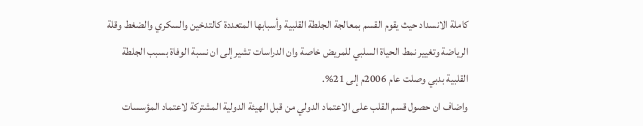كاملة الانسداد حيث يقوم القسم بمعالجة الجلطة القلبية وأسبابها المتعددة كالتدخين والسكري والضغط وقلة الرياضة وتغيير نمط الحياة السلبي للمريض خاصة وان الدراسات تشير إلى ان نسبة الوفاة بسبب الجلطة القلبية بدبي وصلت عام 2006م إلى 21%.
واضاف ان حصول قسم القلب على الاعتماد الدولي من قبل الهيئة الدولية المشتركة لاعتماد المؤسسات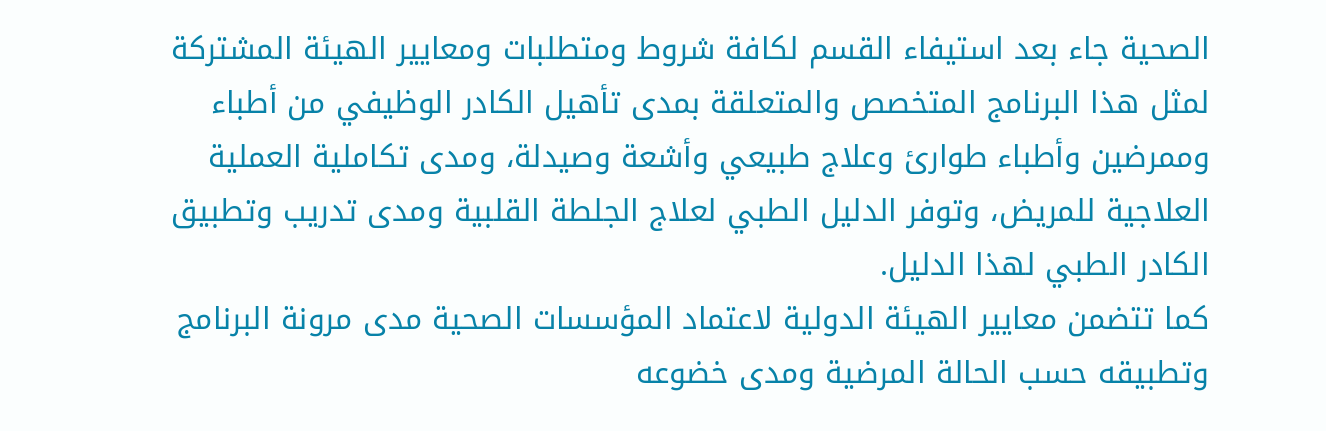الصحية جاء بعد استيفاء القسم لكافة شروط ومتطلبات ومعايير الهيئة المشتركة لمثل هذا البرنامج المتخصص والمتعلقة بمدى تأهيل الكادر الوظيفي من أطباء وممرضين وأطباء طوارئ وعلاج طبيعي وأشعة وصيدلة، ومدى تكاملية العملية العلاجية للمريض، وتوفر الدليل الطبي لعلاج الجلطة القلبية ومدى تدريب وتطبيق الكادر الطبي لهذا الدليل.
كما تتضمن معايير الهيئة الدولية لاعتماد المؤسسات الصحية مدى مرونة البرنامج وتطبيقه حسب الحالة المرضية ومدى خضوعه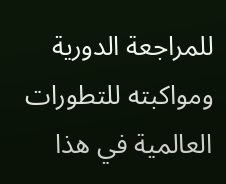للمراجعة الدورية ومواكبته للتطورات العالمية في هذا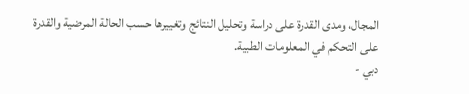المجال، ومدى القدرة على دراسة وتحليل النتائج وتغييرها حسب الحالة المرضية والقدرة على التحكم في المعلومات الطبية.
دبي -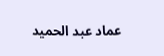عماد عبد الحميد